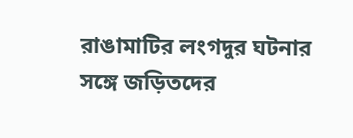রাঙামাটির লংগদুর ঘটনার সঙ্গে জড়িতদের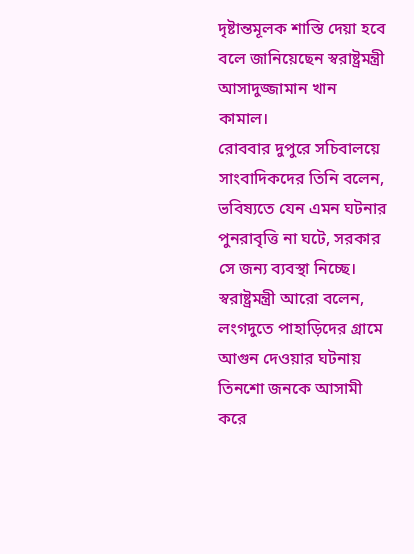দৃষ্টান্তমূলক শাস্তি দেয়া হবে বলে জানিয়েছেন স্বরাষ্ট্রমন্ত্রী আসাদুজ্জামান খান কামাল।
রোববার দুপুরে সচিবালয়ে সাংবাদিকদের তিনি বলেন, ভবিষ্যতে যেন এমন ঘটনার পুনরাবৃত্তি না ঘটে, সরকার সে জন্য ব্যবস্থা নিচ্ছে।
স্বরাষ্ট্রমন্ত্রী আরো বলেন, লংগদুতে পাহাড়িদের গ্রামে আগুন দেওয়ার ঘটনায় তিনশো জনকে আসামী করে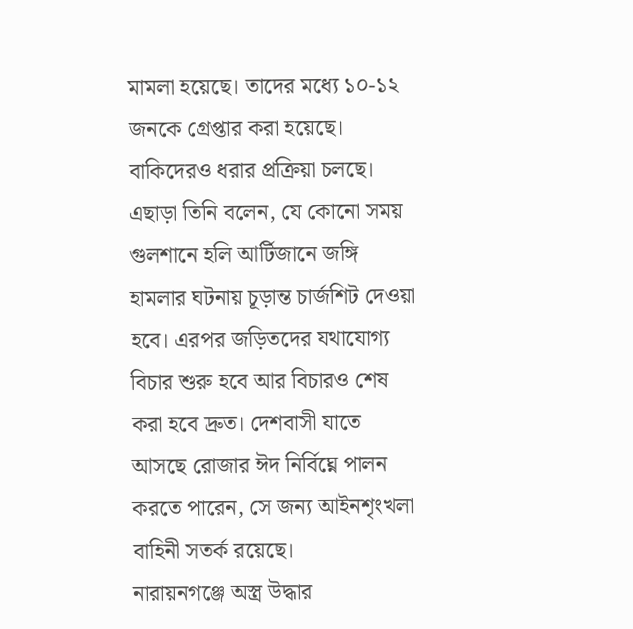মামলা হয়েছে। তাদের মধ্যে ১০-১২ জনকে গ্রেপ্তার করা হয়েছে। বাকিদেরও ধরার প্রক্রিয়া চলছে।
এছাড়া তিনি বলেন, যে কোনো সময় গুলশানে হলি আর্টিজানে জঙ্গি হামলার ঘটনায় চূড়ান্ত চার্জশিট দেওয়া হবে। এরপর জড়িতদের যথাযোগ্য বিচার শুরু হবে আর বিচারও শেষ করা হবে দ্রুত। দেশবাসী যাতে আসছে রোজার ঈদ নির্বিঘ্নে পালন করতে পারেন, সে জন্য আইনশৃংখলা বাহিনী সতর্ক রয়েছে।
নারায়নগঞ্জে অস্ত্র উদ্ধার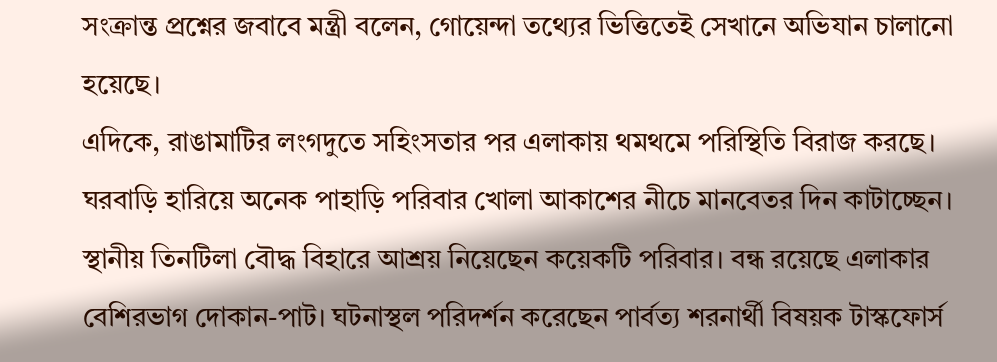সংক্রান্ত প্রশ্নের জবাবে মন্ত্রী বলেন, গোয়েন্দা তথ্যের ভিত্তিতেই সেখানে অভিযান চালানো হয়েছে।
এদিকে, রাঙামাটির লংগদুতে সহিংসতার পর এলাকায় থমথমে পরিস্থিতি বিরাজ করছে। ঘরবাড়ি হারিয়ে অনেক পাহাড়ি পরিবার খোলা আকাশের নীচে মানবেতর দিন কাটাচ্ছেন।
স্থানীয় তিনটিলা বৌদ্ধ বিহারে আশ্রয় নিয়েছেন কয়েকটি পরিবার। বন্ধ রয়েছে এলাকার বেশিরভাগ দোকান-পাট। ঘটনাস্থল পরিদর্শন করেছেন পার্বত্য শরনার্থী বিষয়ক টাস্কফোর্স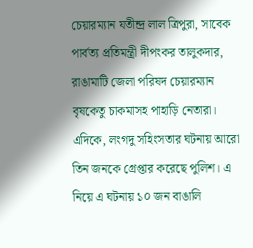চেয়ারম্যান যতীন্দ্র লাল ত্রিপুরা, সাবেক পার্বত্য প্রতিমন্ত্রী দীপংকর তালুকদার, রাঙামাটি জেলা পরিষদ চেয়ারম্যান বৃষকেতু চাকমাসহ পাহাড়ি নেতারা।
এদিকে, লংগদু সহিংসতার ঘটনায় আরো তিন জনকে গ্রেপ্তার করেছে পুলিশ। এ নিয়ে এ ঘটনায় ১০ জন বাঙালি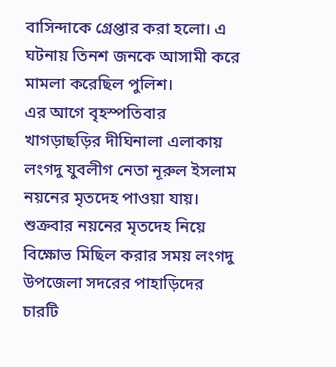বাসিন্দাকে গ্রেপ্তার করা হলো। এ ঘটনায় তিনশ জনকে আসামী করে মামলা করেছিল পুলিশ।
এর আগে বৃহস্পতিবার খাগড়াছড়ির দীঘিনালা এলাকায় লংগদু যুবলীগ নেতা নূরুল ইসলাম নয়নের মৃতদেহ পাওয়া যায়। শুক্রবার নয়নের মৃতদেহ নিয়ে বিক্ষোভ মিছিল করার সময় লংগদু উপজেলা সদরের পাহাড়িদের চারটি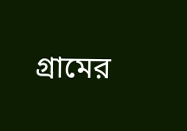গ্রামের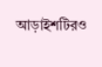আড়াইশটিরও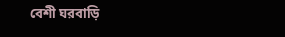বেশী ঘরবাড়ি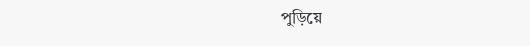পুড়িয়ে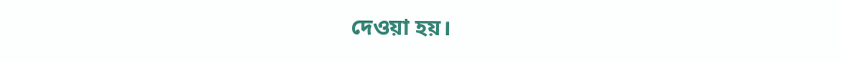দেওয়া হয়।